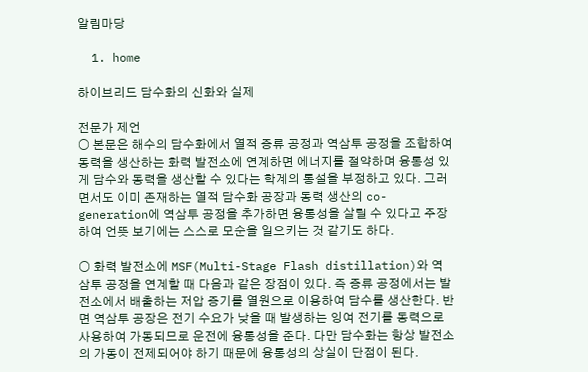알림마당

  1. home

하이브리드 담수화의 신화와 실제

전문가 제언
○ 본문은 해수의 담수화에서 열적 증류 공정과 역삼투 공정을 조합하여 동력을 생산하는 화력 발전소에 연계하면 에너지를 절약하며 융통성 있게 담수와 동력을 생산할 수 있다는 학계의 통설을 부정하고 있다. 그러면서도 이미 존재하는 열적 담수화 공장과 동력 생산의 co-generation에 역삼투 공정을 추가하면 융통성을 살릴 수 있다고 주장하여 언뜻 보기에는 스스로 모순을 일으키는 것 같기도 하다.

○ 화력 발전소에 MSF(Multi-Stage Flash distillation)와 역삼투 공정을 연계할 때 다음과 같은 장점이 있다. 즉 증류 공정에서는 발전소에서 배출하는 저압 증기를 열원으로 이용하여 담수를 생산한다. 반면 역삼투 공장은 전기 수요가 낮을 때 발생하는 잉여 전기를 동력으로 사용하여 가동되므로 운전에 융통성을 준다. 다만 담수화는 항상 발전소의 가동이 전제되어야 하기 때문에 융통성의 상실이 단점이 된다.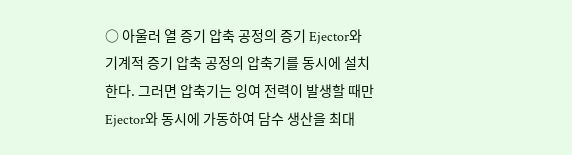○ 아울러 열 증기 압축 공정의 증기 Ejector와 기계적 증기 압축 공정의 압축기를 동시에 설치한다. 그러면 압축기는 잉여 전력이 발생할 때만 Ejector와 동시에 가동하여 담수 생산을 최대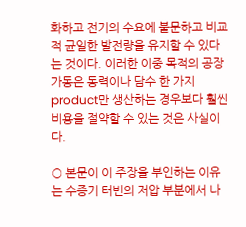화하고 전기의 수요에 불문하고 비교적 균일한 발전량을 유지할 수 있다는 것이다. 이러한 이중 목적의 공장 가동은 동력이나 담수 한 가지 product만 생산하는 경우보다 훨씬 비용을 절약할 수 있는 것은 사실이다.

○ 본문이 이 주장을 부인하는 이유는 수증기 터빈의 저압 부분에서 나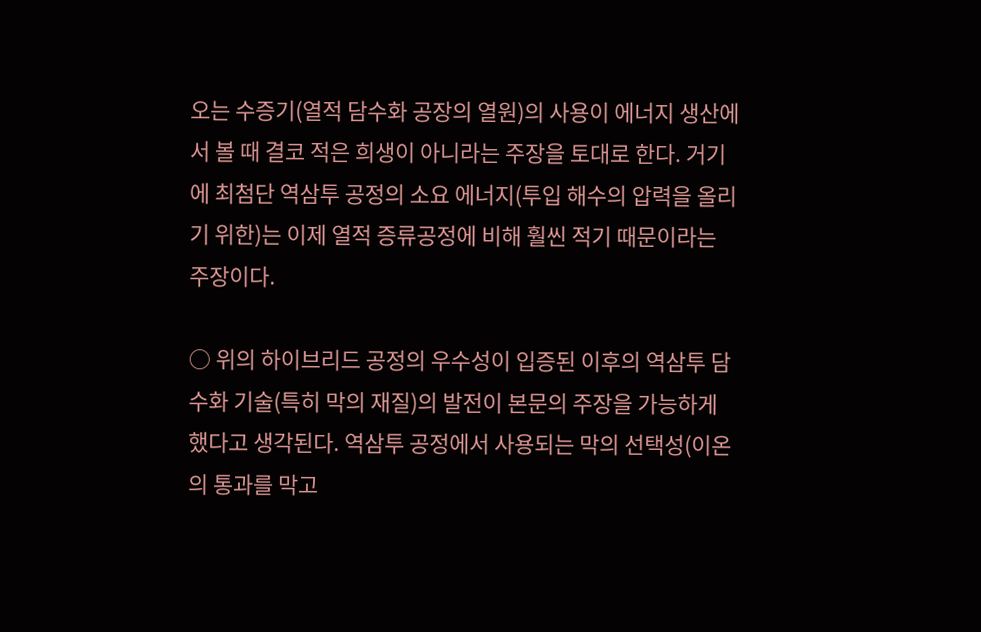오는 수증기(열적 담수화 공장의 열원)의 사용이 에너지 생산에서 볼 때 결코 적은 희생이 아니라는 주장을 토대로 한다. 거기에 최첨단 역삼투 공정의 소요 에너지(투입 해수의 압력을 올리기 위한)는 이제 열적 증류공정에 비해 훨씬 적기 때문이라는 주장이다.

○ 위의 하이브리드 공정의 우수성이 입증된 이후의 역삼투 담수화 기술(특히 막의 재질)의 발전이 본문의 주장을 가능하게 했다고 생각된다. 역삼투 공정에서 사용되는 막의 선택성(이온의 통과를 막고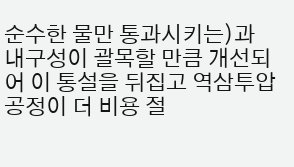순수한 물만 통과시키는)과 내구성이 괄목할 만큼 개선되어 이 통설을 뒤집고 역삼투압 공정이 더 비용 절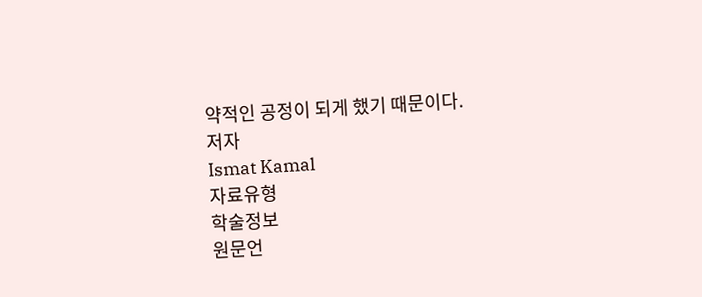약적인 공정이 되게 했기 때문이다.
저자
Ismat Kamal
자료유형
학술정보
원문언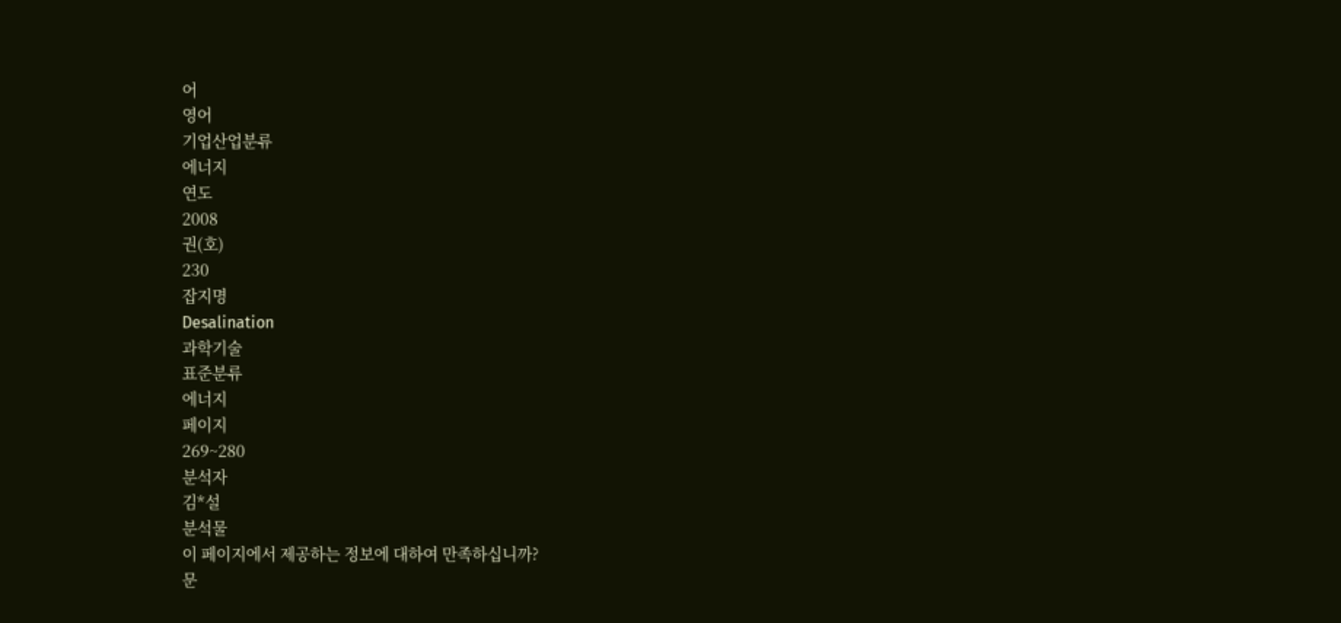어
영어
기업산업분류
에너지
연도
2008
권(호)
230
잡지명
Desalination
과학기술
표준분류
에너지
페이지
269~280
분석자
김*설
분석물
이 페이지에서 제공하는 정보에 대하여 만족하십니까?
문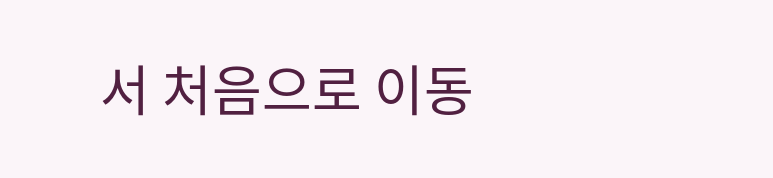서 처음으로 이동